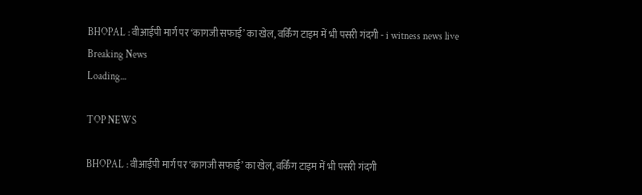BHOPAL : वीआईपी मार्ग पर ‘कागजी सफाई’ का खेल, वर्किंग टाइम में भी पसरी गंदगी - i witness news live
Breaking News
Loading...

TOP NEWS

BHOPAL : वीआईपी मार्ग पर ‘कागजी सफाई’ का खेल, वर्किंग टाइम में भी पसरी गंदगी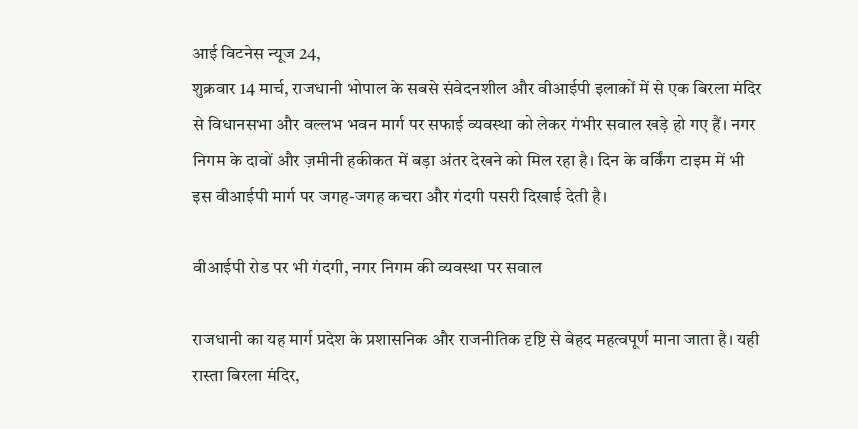आई विटनेस न्यूज 24,
शुक्रवार 14 मार्च, राजधानी भोपाल के सबसे संवेदनशील और वीआईपी इलाकों में से एक बिरला मंदिर से विधानसभा और वल्लभ भवन मार्ग पर सफाई व्यवस्था को लेकर गंभीर सवाल खड़े हो गए हैं। नगर निगम के दावों और ज़मीनी हकीकत में बड़ा अंतर देखने को मिल रहा है। दिन के वर्किंग टाइम में भी इस वीआईपी मार्ग पर जगह-जगह कचरा और गंदगी पसरी दिखाई देती है।

वीआईपी रोड पर भी गंदगी, नगर निगम की व्यवस्था पर सवाल

राजधानी का यह मार्ग प्रदेश के प्रशासनिक और राजनीतिक दृष्टि से बेहद महत्वपूर्ण माना जाता है। यही रास्ता बिरला मंदिर,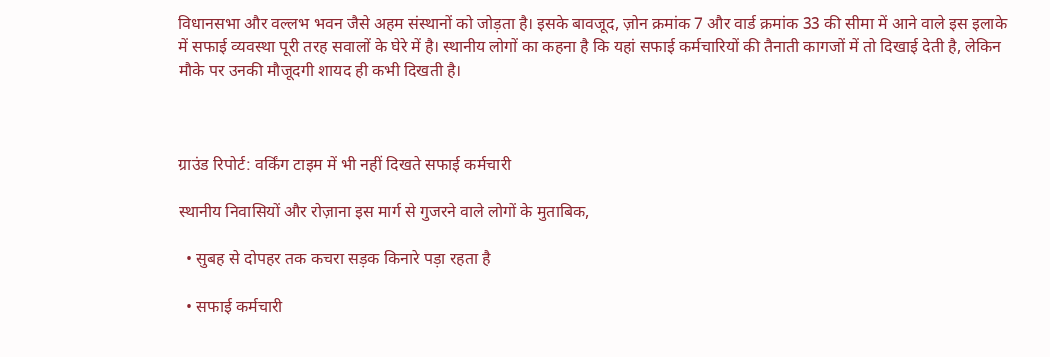विधानसभा और वल्लभ भवन जैसे अहम संस्थानों को जोड़ता है। इसके बावजूद, ज़ोन क्रमांक 7 और वार्ड क्रमांक 33 की सीमा में आने वाले इस इलाके में सफाई व्यवस्था पूरी तरह सवालों के घेरे में है। स्थानीय लोगों का कहना है कि यहां सफाई कर्मचारियों की तैनाती कागजों में तो दिखाई देती है, लेकिन मौके पर उनकी मौजूदगी शायद ही कभी दिखती है।



ग्राउंड रिपोर्ट: वर्किंग टाइम में भी नहीं दिखते सफाई कर्मचारी

स्थानीय निवासियों और रोज़ाना इस मार्ग से गुजरने वाले लोगों के मुताबिक,

  • सुबह से दोपहर तक कचरा सड़क किनारे पड़ा रहता है

  • सफाई कर्मचारी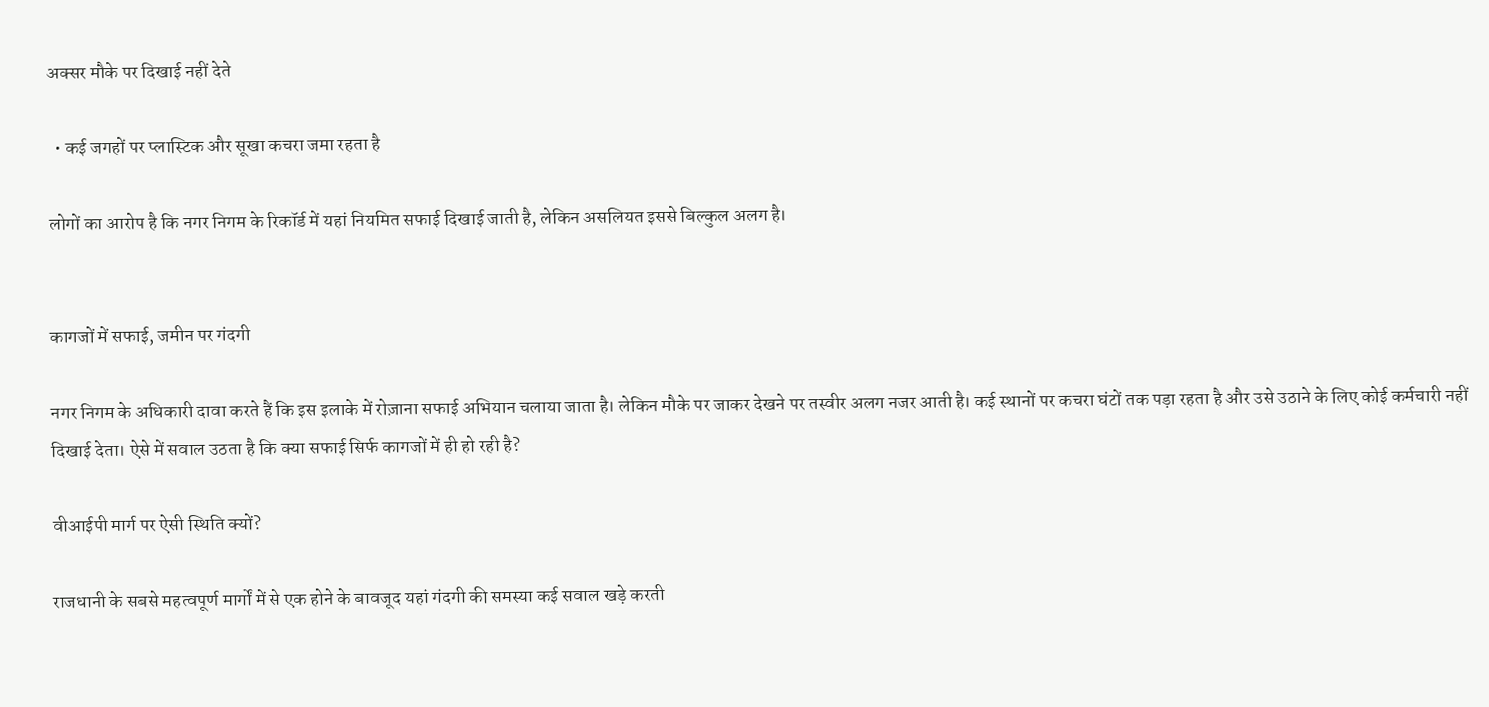अक्सर मौके पर दिखाई नहीं देते

  • कई जगहों पर प्लास्टिक और सूखा कचरा जमा रहता है

लोगों का आरोप है कि नगर निगम के रिकॉर्ड में यहां नियमित सफाई दिखाई जाती है, लेकिन असलियत इससे बिल्कुल अलग है।


कागजों में सफाई, जमीन पर गंदगी

नगर निगम के अधिकारी दावा करते हैं कि इस इलाके में रोज़ाना सफाई अभियान चलाया जाता है। लेकिन मौके पर जाकर देखने पर तस्वीर अलग नजर आती है। कई स्थानों पर कचरा घंटों तक पड़ा रहता है और उसे उठाने के लिए कोई कर्मचारी नहीं दिखाई देता। ऐसे में सवाल उठता है कि क्या सफाई सिर्फ कागजों में ही हो रही है?

वीआईपी मार्ग पर ऐसी स्थिति क्यों?

राजधानी के सबसे महत्वपूर्ण मार्गों में से एक होने के बावजूद यहां गंदगी की समस्या कई सवाल खड़े करती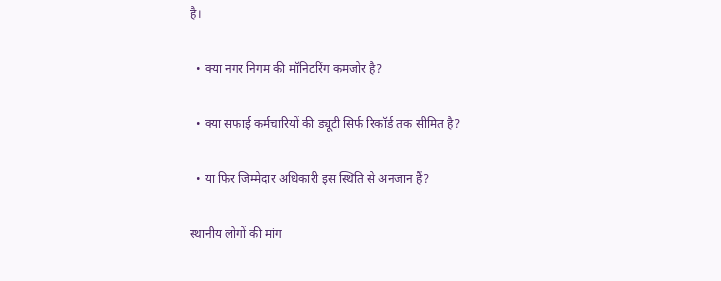है।

  • क्या नगर निगम की मॉनिटरिंग कमजोर है?

  • क्या सफाई कर्मचारियों की ड्यूटी सिर्फ रिकॉर्ड तक सीमित है?

  • या फिर जिम्मेदार अधिकारी इस स्थिति से अनजान हैं?

स्थानीय लोगों की मांग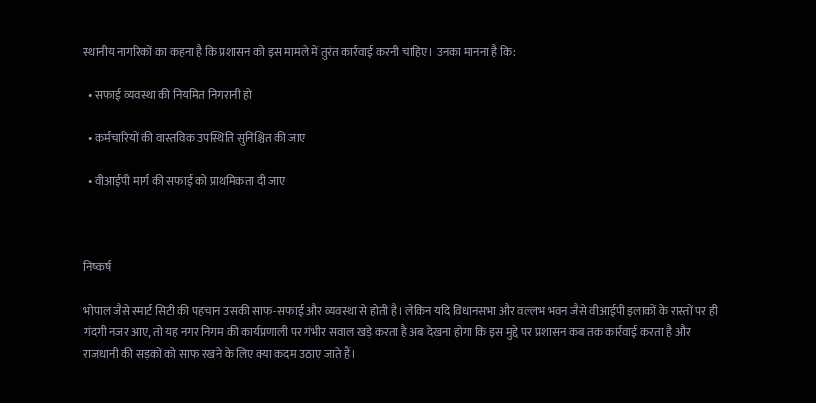स्थानीय नागरिकों का कहना है कि प्रशासन को इस मामले में तुरंत कार्रवाई करनी चाहिए। उनका मानना है कि:

  • सफाई व्यवस्था की नियमित निगरानी हो

  • कर्मचारियों की वास्तविक उपस्थिति सुनिश्चित की जाए

  • वीआईपी मार्ग की सफाई को प्राथमिकता दी जाए



निष्कर्ष

भोपाल जैसे स्मार्ट सिटी की पहचान उसकी साफ-सफाई और व्यवस्था से होती है। लेकिन यदि विधानसभा और वल्लभ भवन जैसे वीआईपी इलाकों के रास्तों पर ही गंदगी नजर आए, तो यह नगर निगम की कार्यप्रणाली पर गंभीर सवाल खड़े करता है अब देखना होगा कि इस मुद्दे पर प्रशासन कब तक कार्रवाई करता है और राजधानी की सड़कों को साफ रखने के लिए क्या कदम उठाए जाते हैं।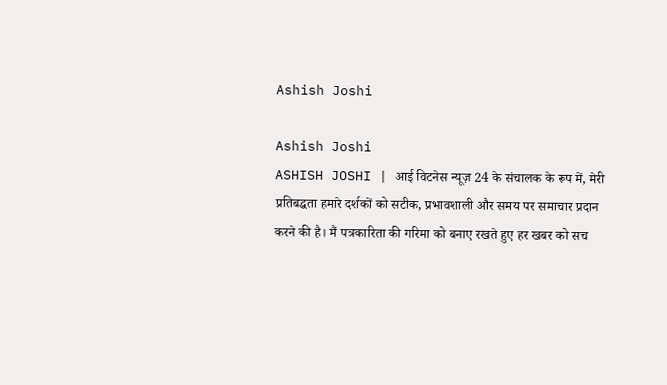Ashish Joshi

Ashish Joshi
ASHISH JOSHI | आई विटनेस न्यूज़ 24 के संचालक के रूप में, मेरी प्रतिबद्धता हमारे दर्शकों को सटीक, प्रभावशाली और समय पर समाचार प्रदान करने की है। मैं पत्रकारिता की गरिमा को बनाए रखते हुए हर खबर को सच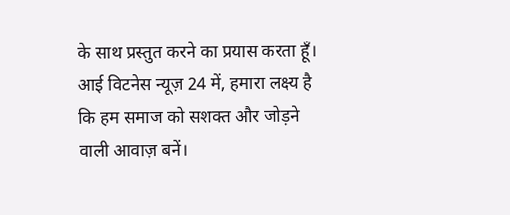के साथ प्रस्तुत करने का प्रयास करता हूँ। आई विटनेस न्यूज़ 24 में, हमारा लक्ष्य है कि हम समाज को सशक्त और जोड़ने वाली आवाज़ बनें।